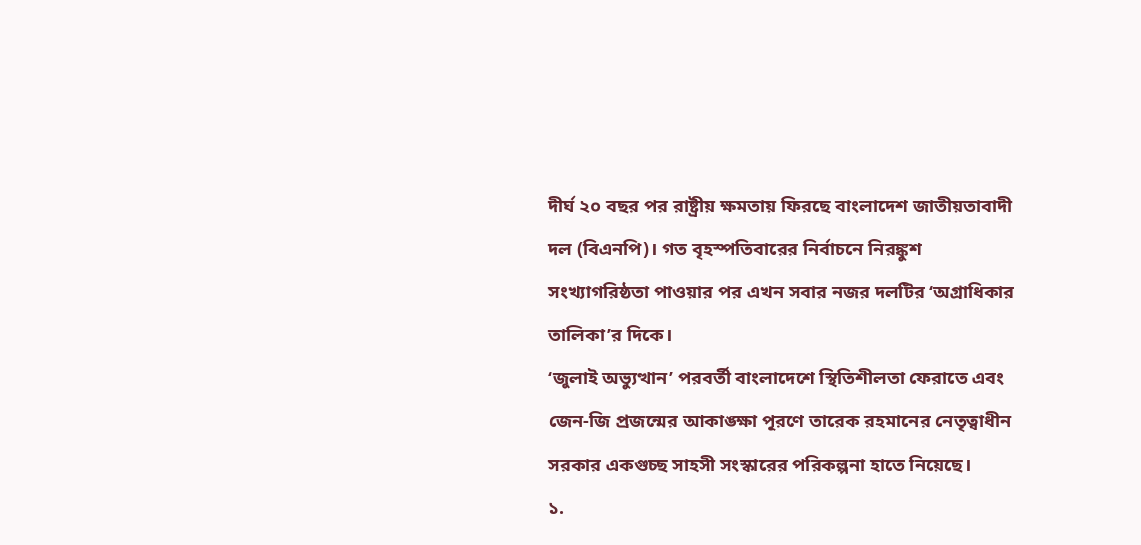দীর্ঘ ২০ বছর পর রাষ্ট্রীয় ক্ষমতায় ফিরছে বাংলাদেশ জাতীয়তাবাদী দল (বিএনপি)। গত বৃহস্পতিবারের নির্বাচনে নিরঙ্কুশ সংখ্যাগরিষ্ঠতা পাওয়ার পর এখন সবার নজর দলটির ‘অগ্রাধিকার তালিকা’র দিকে।
‘জুলাই অভ্যুত্থান’ পরবর্তী বাংলাদেশে স্থিতিশীলতা ফেরাতে এবং জেন-জি প্রজন্মের আকাঙ্ক্ষা পূরণে তারেক রহমানের নেতৃত্বাধীন সরকার একগুচ্ছ সাহসী সংস্কারের পরিকল্পনা হাতে নিয়েছে।
১.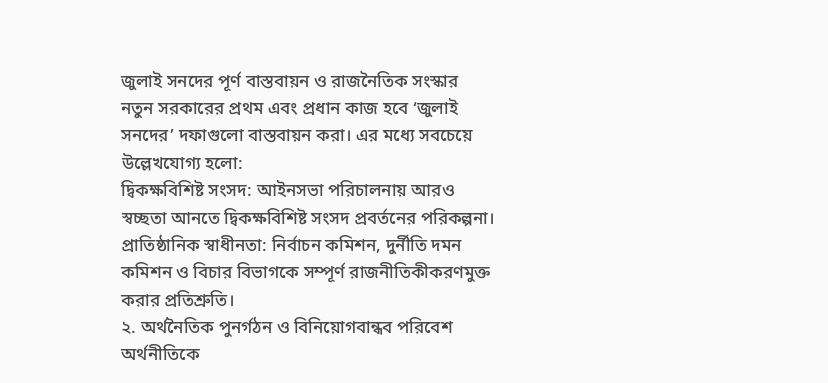জুলাই সনদের পূর্ণ বাস্তবায়ন ও রাজনৈতিক সংস্কার
নতুন সরকারের প্রথম এবং প্রধান কাজ হবে ‘জুলাই সনদের’ দফাগুলো বাস্তবায়ন করা। এর মধ্যে সবচেয়ে উল্লেখযোগ্য হলো:
দ্বিকক্ষবিশিষ্ট সংসদ: আইনসভা পরিচালনায় আরও স্বচ্ছতা আনতে দ্বিকক্ষবিশিষ্ট সংসদ প্রবর্তনের পরিকল্পনা।
প্রাতিষ্ঠানিক স্বাধীনতা: নির্বাচন কমিশন, দুর্নীতি দমন কমিশন ও বিচার বিভাগকে সম্পূর্ণ রাজনীতিকীকরণমুক্ত করার প্রতিশ্রুতি।
২. অর্থনৈতিক পুনর্গঠন ও বিনিয়োগবান্ধব পরিবেশ
অর্থনীতিকে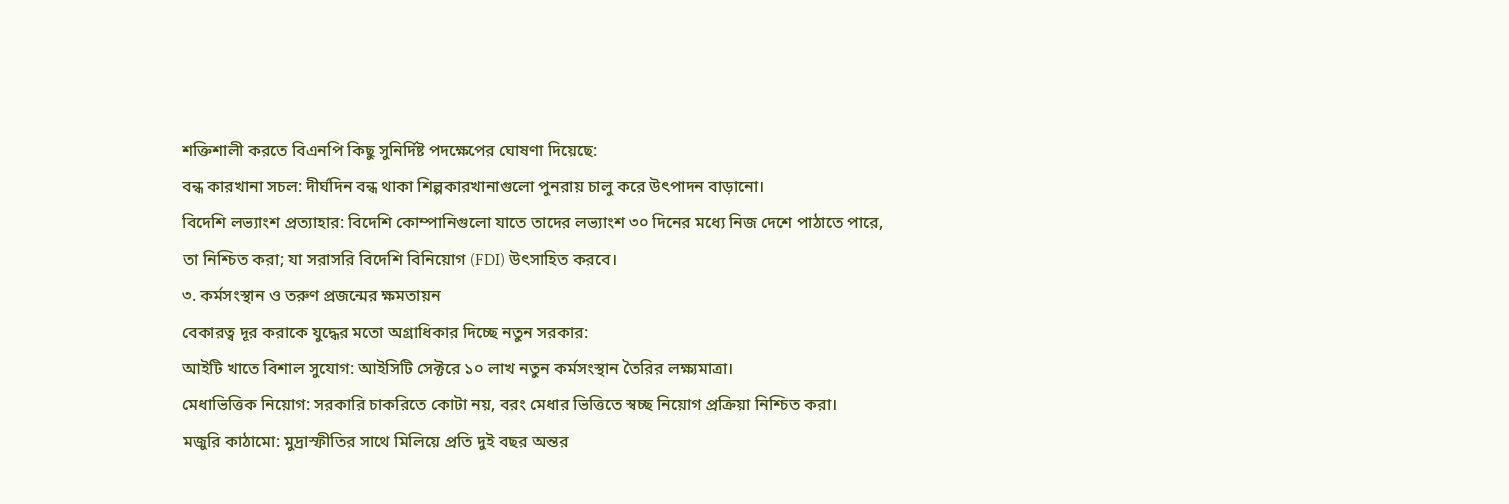শক্তিশালী করতে বিএনপি কিছু সুনির্দিষ্ট পদক্ষেপের ঘোষণা দিয়েছে:
বন্ধ কারখানা সচল: দীর্ঘদিন বন্ধ থাকা শিল্পকারখানাগুলো পুনরায় চালু করে উৎপাদন বাড়ানো।
বিদেশি লভ্যাংশ প্রত্যাহার: বিদেশি কোম্পানিগুলো যাতে তাদের লভ্যাংশ ৩০ দিনের মধ্যে নিজ দেশে পাঠাতে পারে, তা নিশ্চিত করা; যা সরাসরি বিদেশি বিনিয়োগ (FDI) উৎসাহিত করবে।
৩. কর্মসংস্থান ও তরুণ প্রজন্মের ক্ষমতায়ন
বেকারত্ব দূর করাকে যুদ্ধের মতো অগ্রাধিকার দিচ্ছে নতুন সরকার:
আইটি খাতে বিশাল সুযোগ: আইসিটি সেক্টরে ১০ লাখ নতুন কর্মসংস্থান তৈরির লক্ষ্যমাত্রা।
মেধাভিত্তিক নিয়োগ: সরকারি চাকরিতে কোটা নয়, বরং মেধার ভিত্তিতে স্বচ্ছ নিয়োগ প্রক্রিয়া নিশ্চিত করা।
মজুরি কাঠামো: মুদ্রাস্ফীতির সাথে মিলিয়ে প্রতি দুই বছর অন্তর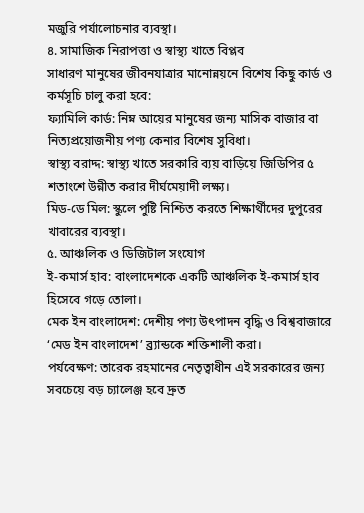মজুরি পর্যালোচনার ব্যবস্থা।
৪. সামাজিক নিরাপত্তা ও স্বাস্থ্য খাতে বিপ্লব
সাধারণ মানুষের জীবনযাত্রার মানোন্নয়নে বিশেষ কিছু কার্ড ও কর্মসূচি চালু করা হবে:
ফ্যামিলি কার্ড: নিম্ন আয়ের মানুষের জন্য মাসিক বাজার বা নিত্যপ্রয়োজনীয় পণ্য কেনার বিশেষ সুবিধা।
স্বাস্থ্য বরাদ্দ: স্বাস্থ্য খাতে সরকারি ব্যয় বাড়িয়ে জিডিপির ৫ শতাংশে উন্নীত করার দীর্ঘমেয়াদী লক্ষ্য।
মিড-ডে মিল: স্কুলে পুষ্টি নিশ্চিত করতে শিক্ষার্থীদের দুপুরের খাবারের ব্যবস্থা।
৫. আঞ্চলিক ও ডিজিটাল সংযোগ
ই-কমার্স হাব: বাংলাদেশকে একটি আঞ্চলিক ই-কমার্স হাব হিসেবে গড়ে তোলা।
মেক ইন বাংলাদেশ: দেশীয় পণ্য উৎপাদন বৃদ্ধি ও বিশ্ববাজারে ‘মেড ইন বাংলাদেশ’ ব্র্যান্ডকে শক্তিশালী করা।
পর্যবেক্ষণ: তারেক রহমানের নেতৃত্বাধীন এই সরকারের জন্য সবচেয়ে বড় চ্যালেঞ্জ হবে দ্রুত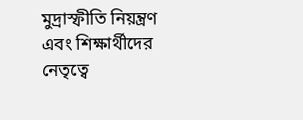মুদ্রাস্ফীতি নিয়ন্ত্রণ এবং শিক্ষার্থীদের নেতৃত্বে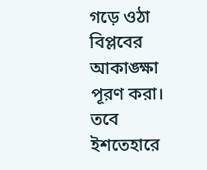গড়ে ওঠা বিপ্লবের আকাঙ্ক্ষা পূরণ করা। তবে ইশতেহারে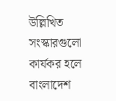উল্লিখিত সংস্কারগুলো কার্যকর হলে বাংলাদেশ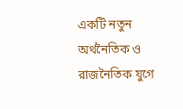একটি নতুন অর্থনৈতিক ও রাজনৈতিক যুগে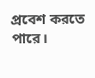প্রবেশ করতে পারে।